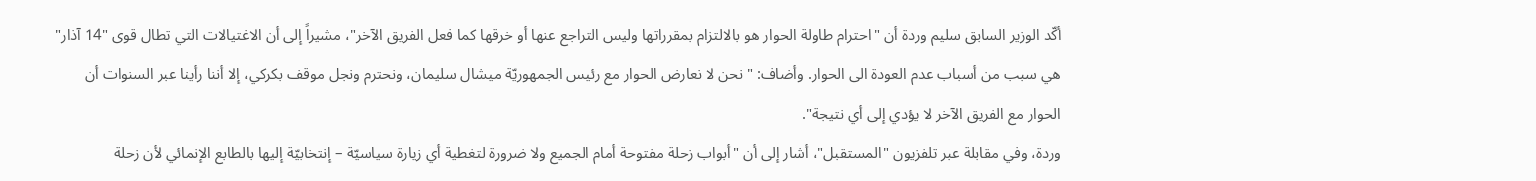أكّد الوزير السابق سليم وردة أن "احترام طاولة الحوار هو بالالتزام بمقرراتها وليس التراجع عنها أو خرقها كما فعل الفريق الآخر"، مشيراً إلى أن الاغتيالات التي تطال قوى "14 آذار" هي سبب من أسباب عدم العودة الى الحوار. وأضاف: "نحن لا نعارض الحوار مع رئيس الجمهوريّة ميشال سليمان، ونحترم ونجل موقف بكركي، إلا أننا رأينا عبر السنوات أن الحوار مع الفريق الآخر لا يؤدي إلى أي نتيجة".
وردة، وفي مقابلة عبر تلفزيون "المستقبل"، أشار إلى أن "أبواب زحلة مفتوحة أمام الجميع ولا ضرورة لتغطية أي زيارة سياسيّة – إنتخابيّة إليها بالطابع الإنمائي لأن زحلة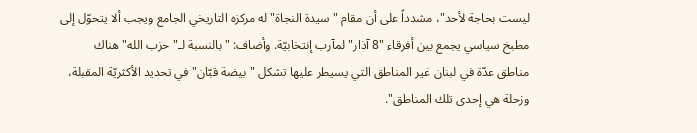ليست بحاجة لأحد"، مشدداً على أن مقام "سيدة النجاة" له مركزه التاريخي الجامع ويجب ألا يتحوّل إلى مطبخ سياسي يجمع بين أفرقاء "8 آذار" لمآرب إنتخابيّة. وأضاف: "بالنسبة لـ"حزب الله" هناك مناطق عدّة في لبنان غير المناطق التي يسيطر عليها تشكل "بيضة قبّان" في تحديد الأكثريّة المقبلة، وزحلة هي إحدى تلك المناطق".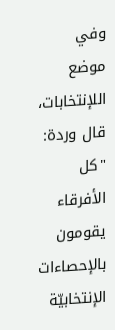وفي موضع اللإنتخابات، قال وردة: "كل الأفرقاء يقومون بالإحصاءات الإنتخابيّة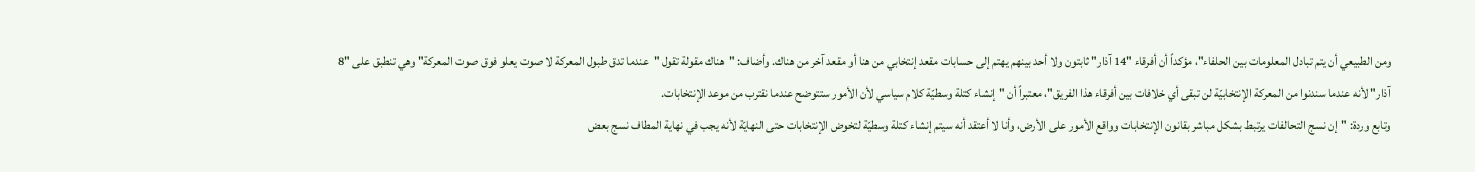ومن الطبيعي أن يتم تبادل المعلومات بين الحلفاء"، مؤكداً أن أفرقاء "14 آذار" ثابتون ولا أحد بينهم يهتم إلى حسابات مقعد إنتخابي من هنا أو مقعد آخر من هناك. وأضاف: "هناك مقولة تقول "عندما تدق طبول المعركة لا صوت يعلو فوق صوت المعركة" وهي تنطبق على "8 آذار" لأنه عندما سندنوا من المعركة الإنتخابيّة لن تبقى أي خلافات بين أفرقاء هذا الفريق"، معتبراً أن "إنشاء كتلة وسطيّة كلام سياسي لأن الأمور ستتوضح عندما نقترب من موعد الإنتخابات.
وتابع وردة: "إن نسج التحالفات يرتبط بشكل مباشر بقانون الإنتخابات وواقع الأمور على الأرض، وأنا لا أعتقد أنه سيتم إنشاء كتلة وسطيّة لتخوض الإنتخابات حتى النهايّة لأنه يجب في نهاية المطاف نسج بعض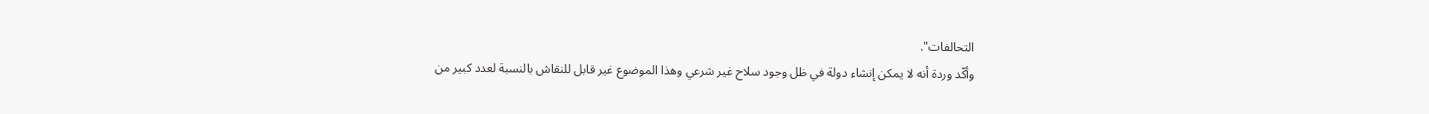التحالفات".
وأكّد وردة أنه لا يمكن إنشاء دولة في ظل وجود سلاح غير شرعي وهذا الموضوع غير قابل للنقاش بالنسبة لعدد كبير من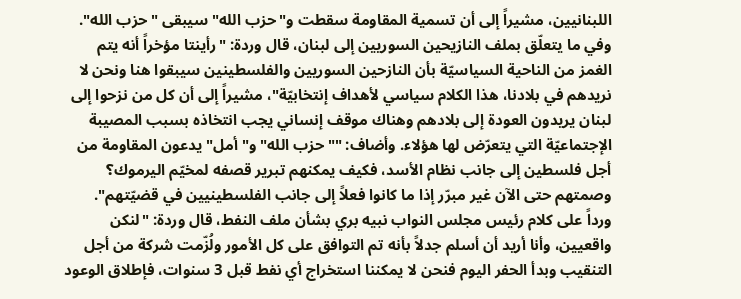اللبنانيين، مشيراً إلى أن تسمية المقاومة سقطت و"حزب الله" سيبقى "حزب الله".
وفي ما يتعلّق بملف النازيحين السوريين إلى لبنان، قال وردة: "رأينتا مؤخراً أنه يتم الغمز من الناحية السياسيّة بأن النازحين السوريين والفلسطينين سيبقوا هنا ونحن لا نريدهم في بلادنا، هذا الكلام سياسي لأهداف إنتخابيّة"، مشيراً إلى أن كل من نزحوا إلى لبنان يريدون العودة إلى بلادهم وهناك موقف إنساني يجب انتخاذه بسبب المصيبة الإجتماعيّة التي يتعرّض لها هؤلاء. وأضاف: ""حزب الله" و"أمل" يدعون المقاومة من أجل فلسطين إلى جانب نظام الأسد، فكيف يمكنهم تبرير قصفه لمخيّم اليرموك؟ وصمتهم حتى الآن غير مبرّر إذا ما كانوا فعلاً إلى جانب الفلسطينيين في قضيّتهم".
ورداً على كلام رئيس مجلس النواب نبيه بري بشأن ملف النفط، قال وردة: "لنكن واقعيين، وأنا أريد أن أسلم جدلاً بأنه تم التوافق على كل الأمور ولُزّمت شركة من أجل التنقيب وبدأ الحفر اليوم فنحن لا يمكننا استخراج أي نفط قبل 3 سنوات، فإطلاق الوعود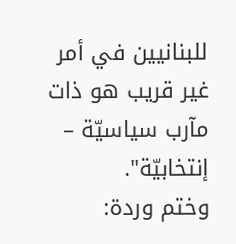للبنانيين في أمر غير قريب هو ذات مآرب سياسيّة – إنتخابيّة".
وختم وردة: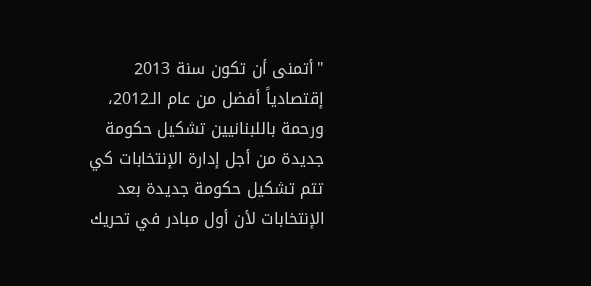"أتمنى أن تكون سنة 2013 إقتصادياً أفضل من عام الـ2012، ورحمة باللبنانيين تشكيل حكومة جديدة من أجل إدارة الإنتخابات كي تتم تشكيل حكومة جديدة بعد الإنتخابات لأن أول مبادر في تحريك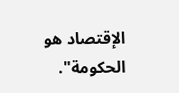الإقتصاد هو الحكومة".